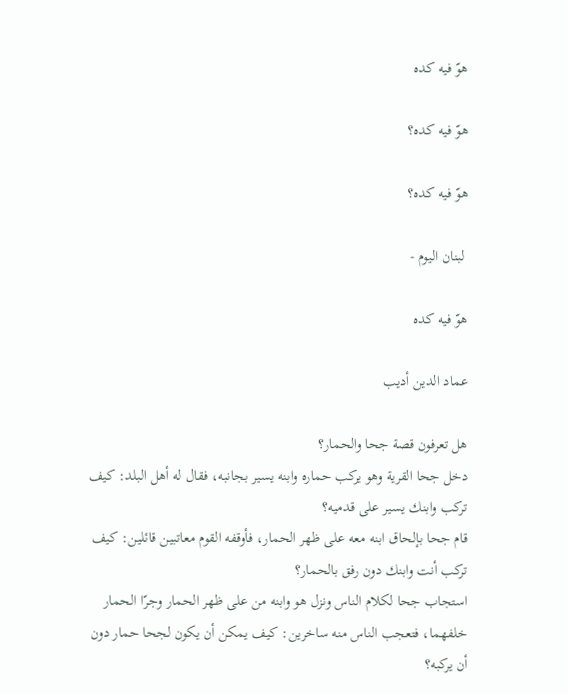هوّ فيه كده

هوّ فيه كده؟

هوّ فيه كده؟

 لبنان اليوم -

هوّ فيه كده

عماد الدين أديب

هل تعرفون قصة جحا والحمار؟
دخل جحا القرية وهو يركب حماره وابنه يسير بجانبه، فقال له أهل البلد: كيف تركب وابنك يسير على قدميه؟
قام جحا بإلحاق ابنه معه على ظهر الحمار، فأوقفه القوم معاتبين قائلين: كيف تركب أنت وابنك دون رفق بالحمار؟
استجاب جحا لكلام الناس ونزل هو وابنه من على ظهر الحمار وجرّا الحمار خلفهما، فتعجب الناس منه ساخرين: كيف يمكن أن يكون لجحا حمار دون أن يركبه؟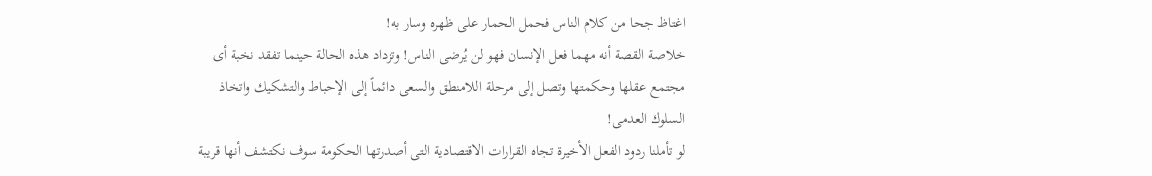اغتاظ جحا من كلام الناس فحمل الحمار على ظهره وسار به!
خلاصة القصة أنه مهما فعل الإنسان فهو لن يُرضى الناس! وتزداد هذه الحالة حينما تفقد نخبة أى مجتمع عقلها وحكمتها وتصل إلى مرحلة اللامنطق والسعى دائماً إلى الإحباط والتشكيك واتخاذ السلوك العدمى!
لو تأملنا ردود الفعل الأخيرة تجاه القرارات الاقتصادية التى أصدرتها الحكومة سوف نكتشف أنها قريبة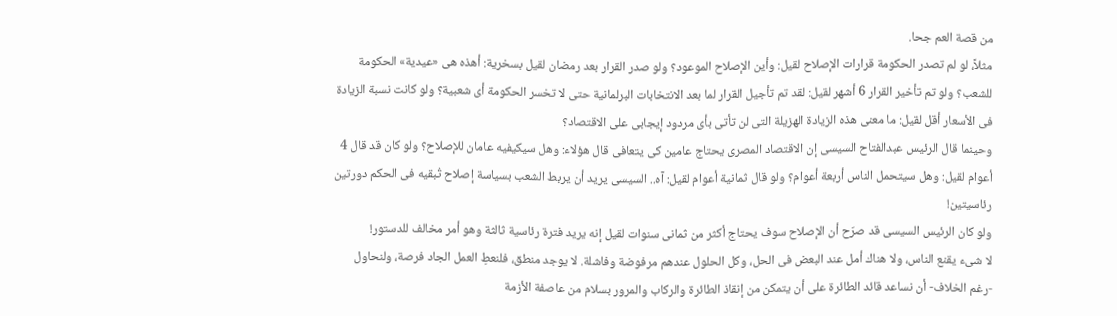من قصة العم جحا.
مثلاً، لو لم تصدر الحكومة قرارات الإصلاح لقيل: وأين الإصلاح الموعود؟ ولو صدر القرار بعد رمضان لقيل بسخرية: أهذه هى «عيدية» الحكومة للشعب؟ ولو تم تأخير القرار 6 أشهر لقيل: لقد تم تأجيل القرار لما بعد الانتخابات البرلمانية حتى لا تخسر الحكومة أى شعبية؟ ولو كانت نسبة الزيادة فى الأسعار أقل لقيل: ما معنى هذه الزيادة الهزيلة التى لن تأتى بأى مردود إيجابى على الاقتصاد؟
وحينما قال الرئيس عبدالفتاح السيسى إن الاقتصاد المصرى يحتاج عامين كى يتعافى قال هؤلاء: وهل سيكيفيه عامان للإصلاح؟ ولو كان قد قال 4 أعوام لقيل: وهل سيتحمل الناس أربعة أعوام؟ ولو قال ثمانية أعوام لقيل: آه.. السيسى يريد أن يربط الشعب بسياسة إصلاح تُبقيه فى الحكم دورتين رئاسيتين!
ولو كان الرئيس السيسى قد صرّح أن الإصلاح سوف يحتاج أكثر من ثمانى سنوات لقيل إنه يريد فترة رئاسية ثالثة وهو أمر مخالف للدستور!
لا شىء يقنع الناس، ولا هناك أمل عند البعض فى الحل، وكل الحلول عندهم مرفوضة وفاشلة. لا يوجد منطق، فلنعطِ العمل الجاد فرصة، ولنحاول -رغم الخلاف- أن نساعد قائد الطائرة على أن يتمكن من إنقاذ الطائرة والركاب والمرور بسلام من عاصفة الأزمة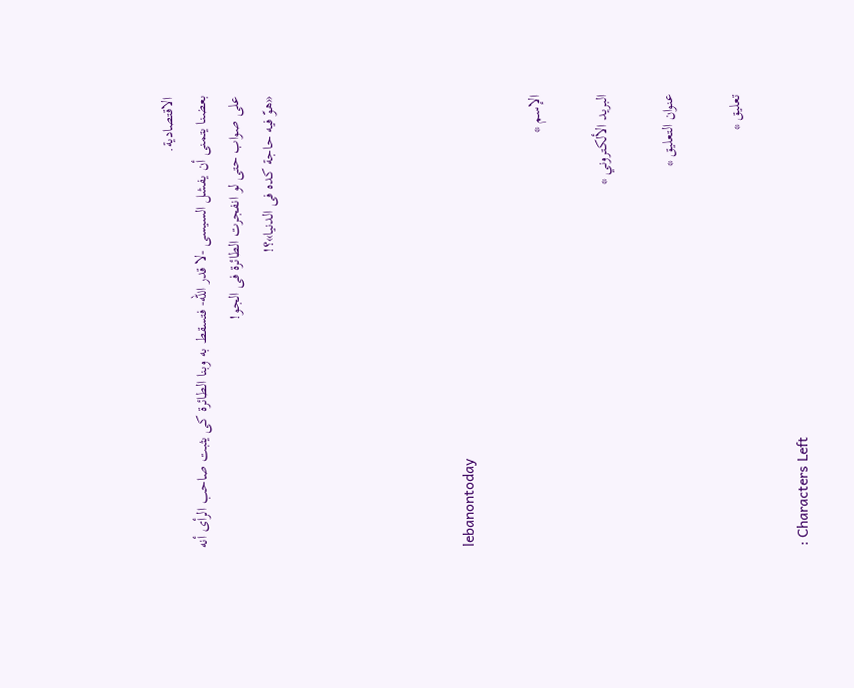الاقتصادية.
بعضنا يتمنى أن يفشل السيسى -لا قدر الله- فتسقط به وبنا الطائرة كى يثبت صاحب الرأى أنه على صواب حتى لو انفجرت الطائرة فى الجو!
«هوّ فيه حاجة كده فى الدنيا»؟!





lebanontoday

الإسم *

البريد الألكتروني *

عنوان التعليق *

تعليق *

: Characters Left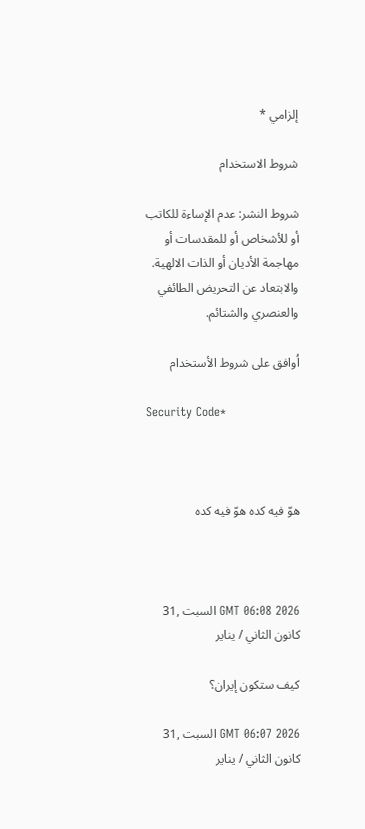إلزامي *

شروط الاستخدام

شروط النشر: عدم الإساءة للكاتب أو للأشخاص أو للمقدسات أو مهاجمة الأديان أو الذات الالهية. والابتعاد عن التحريض الطائفي والعنصري والشتائم.

اُوافق على شروط الأستخدام

Security Code*



هوّ فيه كده هوّ فيه كده



GMT 06:08 2026 السبت ,31 كانون الثاني / يناير

كيف ستكون إيران؟

GMT 06:07 2026 السبت ,31 كانون الثاني / يناير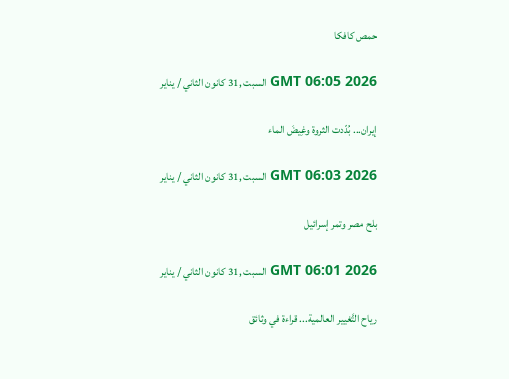حمص كافكا

GMT 06:05 2026 السبت ,31 كانون الثاني / يناير

إيران... بُدّدت الثروة وغِيضَ الماء

GMT 06:03 2026 السبت ,31 كانون الثاني / يناير

بلح مصر وتمر إسرائيل

GMT 06:01 2026 السبت ,31 كانون الثاني / يناير

رياح التَّغيير العالمية... قراءة في وثائق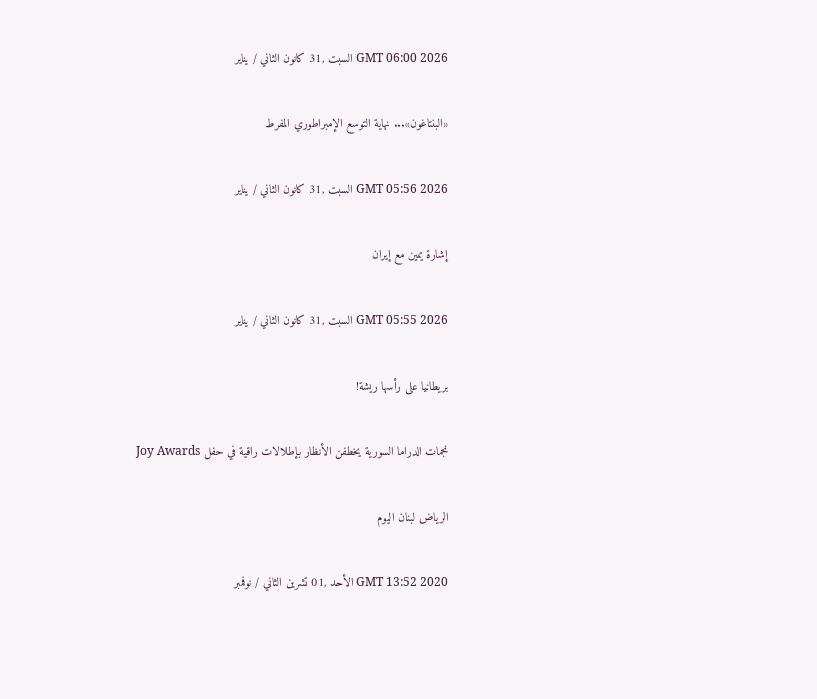GMT 06:00 2026 السبت ,31 كانون الثاني / يناير

«البنتاغون»... نهاية التوسع الإمبراطوري المفرط

GMT 05:56 2026 السبت ,31 كانون الثاني / يناير

إشارة يمين مع إيران

GMT 05:55 2026 السبت ,31 كانون الثاني / يناير

بريطانيا على رأسها ريشة!

نجمات الدراما السورية يخطفن الأنظار بإطلالات راقية في حفل Joy Awards

الرياض لبنان اليوم

GMT 13:52 2020 الأحد ,01 تشرين الثاني / نوفمبر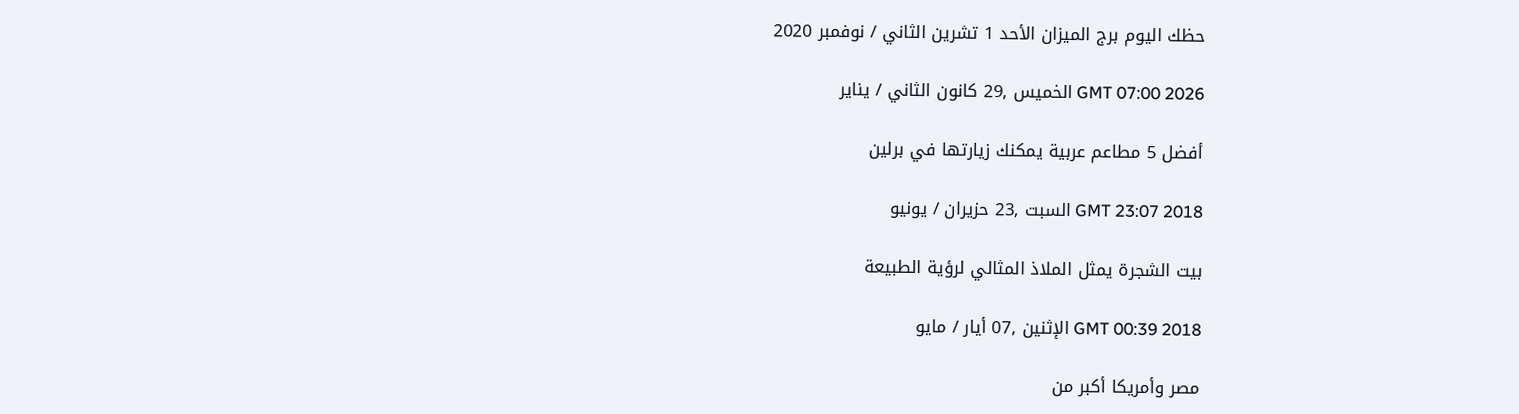حظك اليوم برج الميزان الأحد 1 تشرين الثاني / نوفمبر 2020

GMT 07:00 2026 الخميس ,29 كانون الثاني / يناير

أفضل 5 مطاعم عربية يمكنك زيارتها في برلين

GMT 23:07 2018 السبت ,23 حزيران / يونيو

بيت الشجرة يمثل الملاذ المثالي لرؤية الطبيعة

GMT 00:39 2018 الإثنين ,07 أيار / مايو

مصر وأمريكا أكبر من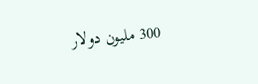300 مليون دولار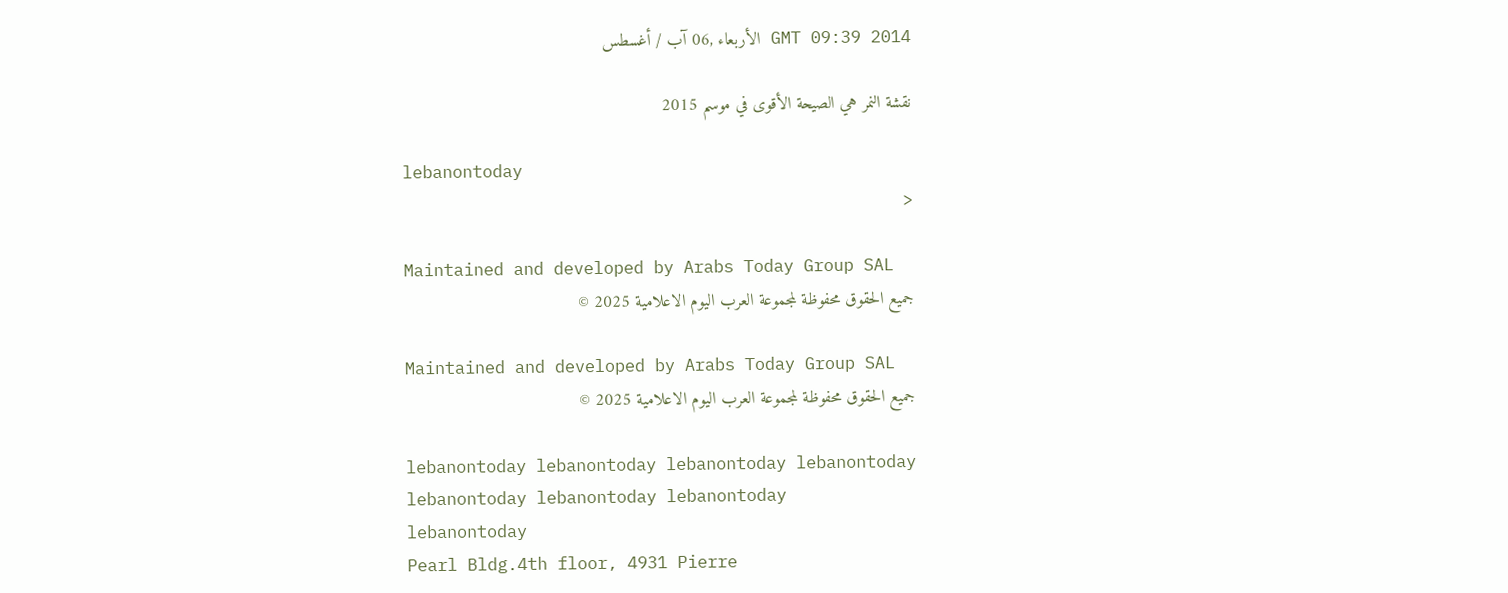GMT 09:39 2014 الأربعاء ,06 آب / أغسطس

نقشة النمر هي الصيحة الأقوى في موسم 2015

lebanontoday
<

Maintained and developed by Arabs Today Group SAL
جميع الحقوق محفوظة لمجموعة العرب اليوم الاعلامية 2025 ©

Maintained and developed by Arabs Today Group SAL
جميع الحقوق محفوظة لمجموعة العرب اليوم الاعلامية 2025 ©

lebanontoday lebanontoday lebanontoday lebanontoday
lebanontoday lebanontoday lebanontoday
lebanontoday
Pearl Bldg.4th floor, 4931 Pierre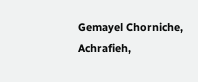Gemayel Chorniche, Achrafieh,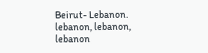Beirut- Lebanon.
lebanon, lebanon, lebanon